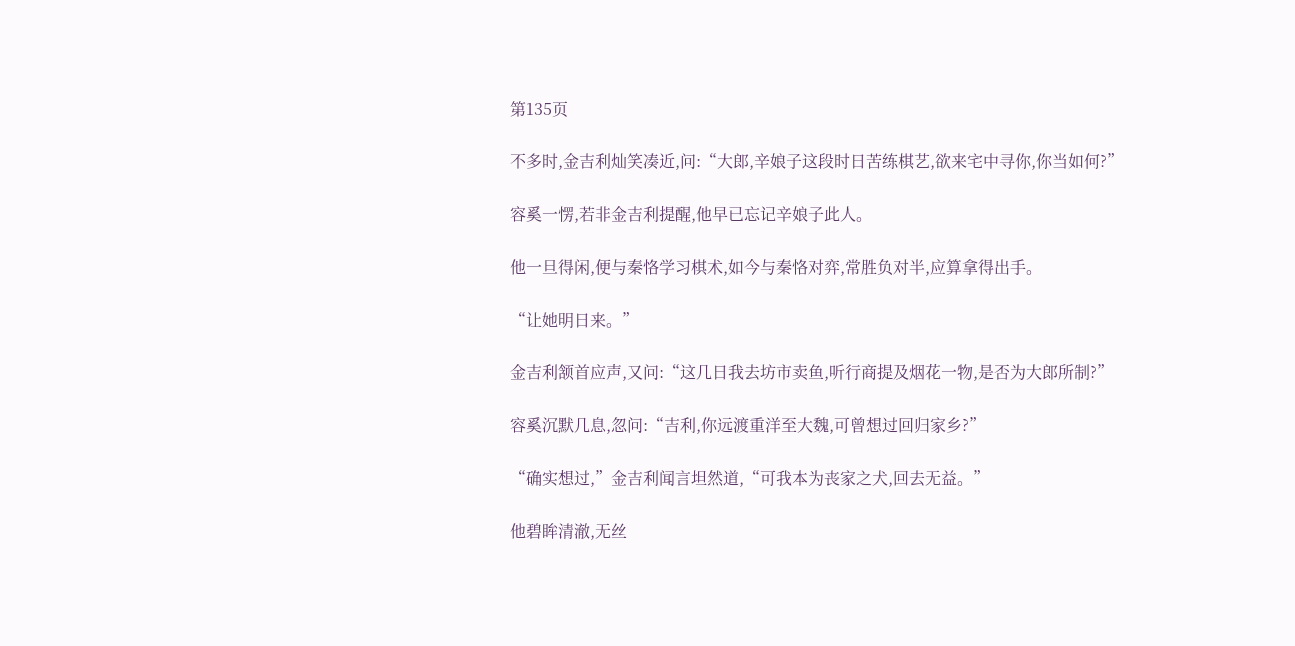第135页

不多时,金吉利灿笑凑近,问:“大郎,辛娘子这段时日苦练棋艺,欲来宅中寻你,你当如何?”

容奚一愣,若非金吉利提醒,他早已忘记辛娘子此人。

他一旦得闲,便与秦恪学习棋术,如今与秦恪对弈,常胜负对半,应算拿得出手。

“让她明日来。”

金吉利颔首应声,又问:“这几日我去坊市卖鱼,听行商提及烟花一物,是否为大郎所制?”

容奚沉默几息,忽问:“吉利,你远渡重洋至大魏,可曾想过回归家乡?”

“确实想过,”金吉利闻言坦然道,“可我本为丧家之犬,回去无益。”

他碧眸清澈,无丝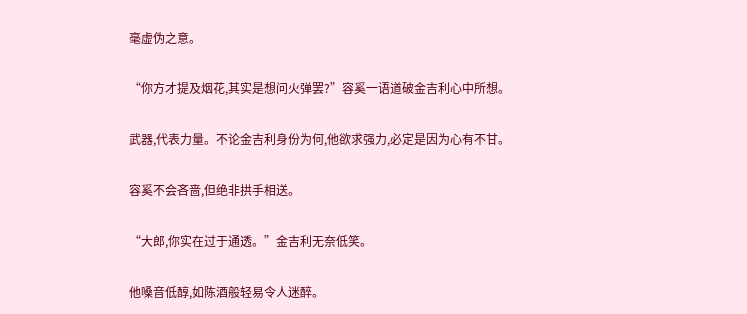毫虚伪之意。

“你方才提及烟花,其实是想问火弹罢?”容奚一语道破金吉利心中所想。

武器,代表力量。不论金吉利身份为何,他欲求强力,必定是因为心有不甘。

容奚不会吝啬,但绝非拱手相送。

“大郎,你实在过于通透。”金吉利无奈低笑。

他嗓音低醇,如陈酒般轻易令人迷醉。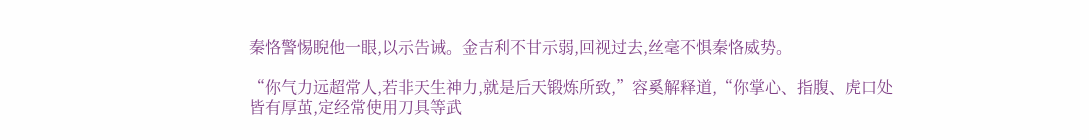秦恪警惕睨他一眼,以示告诫。金吉利不甘示弱,回视过去,丝毫不惧秦恪威势。

“你气力远超常人,若非天生神力,就是后天锻炼所致,”容奚解释道,“你掌心、指腹、虎口处皆有厚茧,定经常使用刀具等武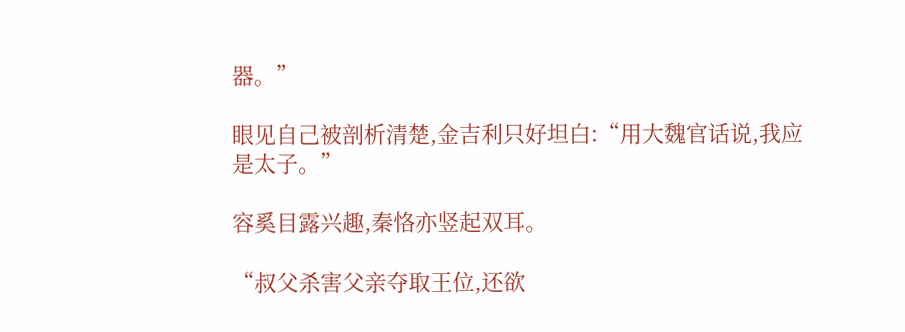器。”

眼见自己被剖析清楚,金吉利只好坦白:“用大魏官话说,我应是太子。”

容奚目露兴趣,秦恪亦竖起双耳。

“叔父杀害父亲夺取王位,还欲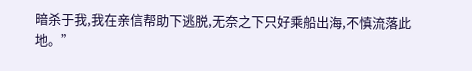暗杀于我,我在亲信帮助下逃脱,无奈之下只好乘船出海,不慎流落此地。”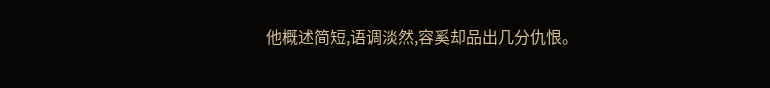他概述简短,语调淡然,容奚却品出几分仇恨。